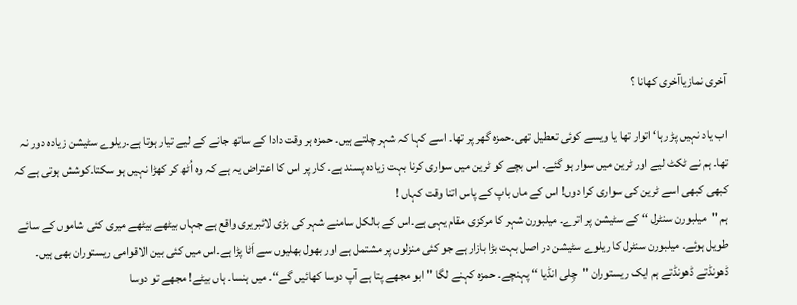آخری نمازیاآخری کھانا ؟

اب یاد نہیں پڑ رہا‘ اتوار تھا یا ویسے کوئی تعطیل تھی۔حمزہ گھر پر تھا۔ اسے کہا کہ شہر چلتے ہیں۔ حمزہ ہر وقت دادا کے ساتھ جانے کے لیے تیار ہوتا ہے۔ریلوے سٹیشن زیادہ دور نہ تھا۔ ہم نے ٹکٹ لیے اور ٹرین میں سوار ہو گئے۔ اس بچے کو ٹرین میں سواری کرنا بہت زیادہ پسند ہے۔ کار پر اس کا اعتراض یہ ہے کہ وہ اُٹھ کر کھڑا نہیں ہو سکتا۔کوشش ہوتی ہے کہ کبھی کبھی اسے ٹرین کی سواری کرا دوں! اس کے ماں باپ کے پاس اتنا وقت کہاں !
ہم ''میلبورن سنٹرل ‘‘ کے سٹیشن پر اترے۔ میلبورن شہر کا مرکزی مقام یہی ہے۔اس کے بالکل سامنے شہر کی بڑی لائبریری واقع ہے جہاں بیٹھے بیٹھے میری کئی شاموں کے سائے طویل ہوئے۔ میلبورن سنٹرل کا ریلوے سٹیشن در اصل بہت بڑا بازار ہے جو کئی منزلوں پر مشتمل ہے اور بھول بھلیوں سے اَٹا پڑا ہے۔اس میں کئی بین الاقوامی ریستوران بھی ہیں۔ ڈھونڈتے ڈھونڈتے ہم ایک ریستوران ''چِلی انڈیا ‘‘ پہنچے۔ حمزہ کہنے لگا '' ابو مجھے پتا ہے آپ دوسا کھائیں گے‘‘۔ میں ہنسا۔ ہاں بیٹے! مجھے تو دوسا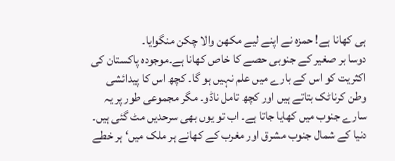ہی کھانا ہے! حمزہ نے اپنے لیے مکھن والا چکن منگوایا۔
دوسا بر صغیر کے جنوبی حصے کا خاص کھانا ہے۔موجودہ پاکستان کی اکثریت کو اس کے بارے میں علم نہیں ہو گا۔ کچھ اس کا پیدائشی وطن کرناٹک بتاتے ہیں اور کچھ تامل ناڈو۔ مگر مجموعی طور پر یہ سارے جنوب میں کھایا جاتا ہے۔ اب تو یوں بھی سرحدیں مٹ گئی ہیں۔ دنیا کے شمال جنوب مشرق اور مغرب کے کھانے ہر ملک میں‘ ہر خطے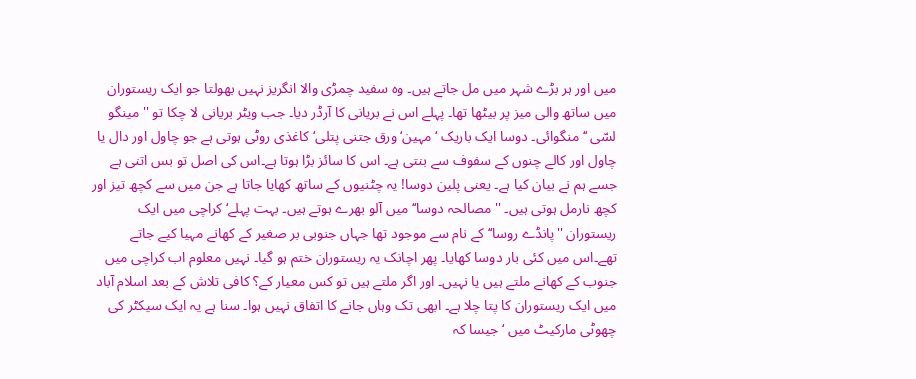میں اور ہر بڑے شہر میں مل جاتے ہیں۔ وہ سفید چمڑی والا انگریز نہیں بھولتا جو ایک ریستوران میں ساتھ والی میز پر بیٹھا تھا۔ پہلے اس نے بریانی کا آرڈر دیا۔ جب ویٹر بریانی لا چکا تو '' مینگو لسّی ‘‘ منگوائی۔ دوسا ایک باریک ‘مہین‘ ورق جتنی پتلی‘کاغذی روٹی ہوتی ہے جو چاول اور دال یا چاول اور کالے چنوں کے سفوف سے بنتی ہے۔ اس کا سائز بڑا ہوتا ہے۔اس کی اصل تو بس اتنی ہے جسے ہم نے بیان کیا ہے۔ یعنی پلین دوسا! یہ چٹنیوں کے ساتھ کھایا جاتا ہے جن میں سے کچھ تیز اور کچھ نارمل ہوتی ہیں۔ ''مصالحہ دوسا‘‘ میں آلو بھرے ہوتے ہیں۔ بہت پہلے‘ کراچی میں ایک ریستوران ''پانڈے روسا‘‘ کے نام سے موجود تھا جہاں جنوبی بر صغیر کے کھانے مہیا کیے جاتے تھے۔اس میں کئی بار دوسا کھایا۔ پھر اچانک یہ ریستوران ختم ہو گیا۔ نہیں معلوم اب کراچی میں جنوب کے کھانے ملتے ہیں یا نہیں۔ اور اگر ملتے ہیں تو کس معیار کے؟ کافی تلاش کے بعد اسلام آباد میں ایک ریستوران کا پتا چلا ہے۔ ابھی تک وہاں جانے کا اتفاق نہیں ہوا۔ سنا ہے یہ ایک سیکٹر کی چھوٹی مارکیٹ میں ‘ جیسا کہ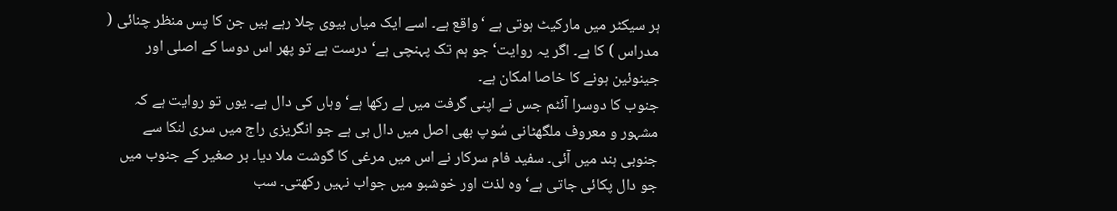ہر سیکٹر میں مارکیٹ ہوتی ہے ‘واقع ہے۔ اسے ایک میاں بیوی چلا رہے ہیں جن کا پس منظر چنائی ( مدراس ) کا ہے۔ اگر یہ روایت‘ جو ہم تک پہنچی ہے‘ درست ہے تو پھر اس دوسا کے اصلی اور جینوئین ہونے کا خاصا امکان ہے۔
جنوب کا دوسرا آئٹم جس نے اپنی گرفت میں لے رکھا ہے‘ وہاں کی دال ہے۔ یوں تو روایت ہے کہ مشہور و معروف ملگھٹانی سُوپ بھی اصل میں دال ہی ہے جو انگریزی راج میں سری لنکا سے جنوبی ہند میں آئی۔ سفید فام سرکار نے اس میں مرغی کا گوشت ملا دیا۔ بر صغیر کے جنوب میں جو دال پکائی جاتی ہے‘ وہ لذت اور خوشبو میں جواب نہیں رکھتی۔ سب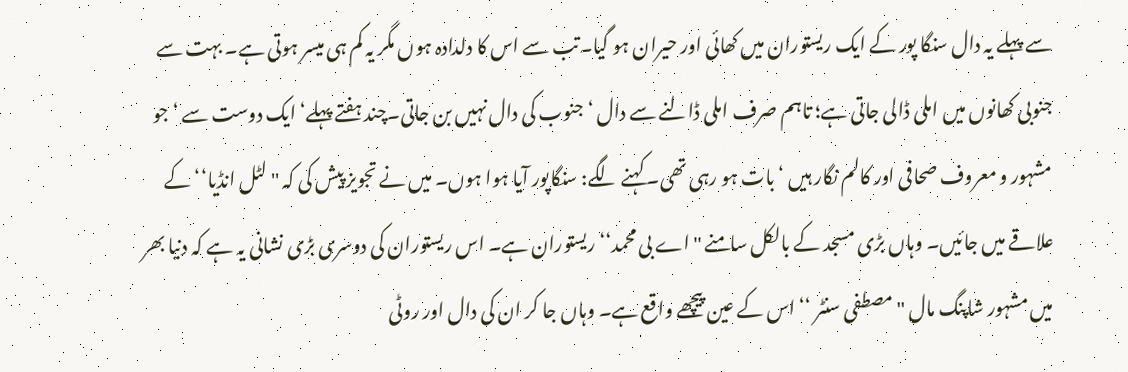سے پہلے یہ دال سنگا پور کے ایک ریستوران میں کھائی اور حیران ہو گیا۔تب سے اس کا دلدادہ ہوں مگر یہ کم ہی میسر ہوتی ہے۔ بہت سے جنوبی کھانوں میں املی ڈالی جاتی ہے؛ تاہم صرف املی ڈالنے سے دال ‘ جنوب کی دال نہیں بن جاتی۔چند ہفتے پہلے‘ ایک دوست سے ‘ جو مشہور و معروف صحافی اور کالم نگار ہیں ‘ بات ہو رہی تھی۔ کہنے لگے: سنگاپور آیا ہوا ہوں۔ میں نے تجویز پیش کی کہ '' لٹل انڈیا‘‘ کے علاقے میں جائیں۔ وہاں بڑی مسجد کے بالکل سامنے ''اے بی محمد‘‘ ریستوران ہے۔ اس ریستوران کی دوسری بڑی نشانی یہ ہے کہ دنیا بھر میں مشہور شاپنگ مال '' مصطفی سنٹر ‘‘ اس کے عین پیچھے واقع ہے۔ وہاں جا کر ان کی دال اور روٹی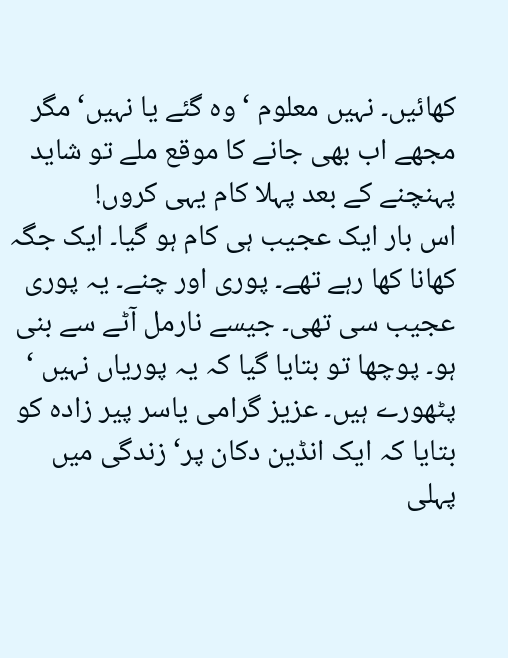کھائیں۔ نہیں معلوم ‘ وہ گئے یا نہیں‘ مگر مجھے اب بھی جانے کا موقع ملے تو شاید پہنچنے کے بعد پہلا کام یہی کروں!
اس بار ایک عجیب ہی کام ہو گیا۔ ایک جگہ کھانا کھا رہے تھے۔ پوری اور چنے۔ یہ پوری عجیب سی تھی۔ جیسے نارمل آٹے سے بنی ہو۔ پوچھا تو بتایا گیا کہ یہ پوریاں نہیں ‘ پٹھورے ہیں۔ عزیز گرامی یاسر پیر زادہ کو بتایا کہ ایک انڈین دکان پر‘ زندگی میں پہلی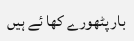بار پٹھورے کھا ئے ہیں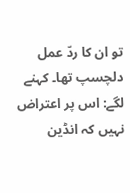تو ان کا ردّ عمل دلچسپ تھا۔ کہنے لگے: اس پر اعتراض نہیں کہ انڈین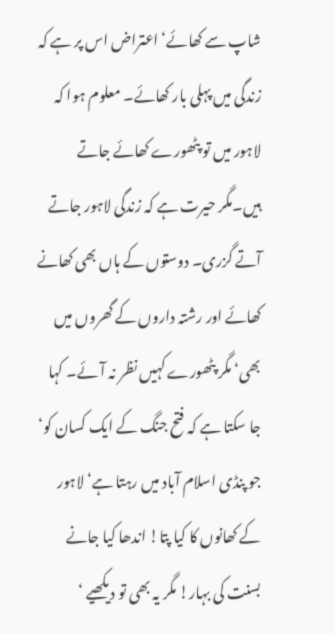شاپ سے کھائے‘ اعتراض اس پر ہے کہ زندگی میں پہلی بار کھائے۔ معلوم ہوا کہ لاہور میں تو پٹھورے کھائے جاتے ہیں۔مگر حیرت ہے کہ زندگی لاہور جاتے آتے گزری۔ دوستوں کے ہاں بھی کھانے کھائے اور رشتہ داروں کے گھروں میں بھی‘ مگر پٹھورے کہیں نظر نہ آئے۔ کہا جا سکتا ہے کہ فتح جنگ کے ایک کسان کو‘ جو پنڈی اسلام آباد میں رہتا ہے‘ لاہور کے کھانوں کا کیا پتا! اندھا کیا جانے بسنت کی بہار! مگر یہ بھی تو دیکھیے ‘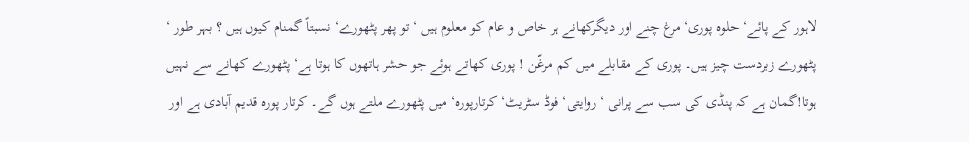لاہور کے پائے‘ حلوہ پوری‘ مرغ چنے اور دیگرکھانے ہر خاص و عام کو معلوم ہیں ‘ تو پھر پٹھورے‘ نسبتاً گمنام کیوں ہیں ؟ بہر طور ‘ پٹھورے زبردست چیز ہیں۔ پوری کے مقابلے میں کم مرغّن ! پوری کھاتے ہوئے جو حشر ہاتھوں کا ہوتا ہے‘ پٹھورے کھانے سے نہیں ہوتا!گمان ہے کہ پنڈی کی سب سے پرانی ‘ روایتی‘ فوڈ سٹریٹ‘ کرتارپورہ‘ میں پٹھورے ملتے ہوں گے۔ کرتار پورہ قدیم آبادی ہے اور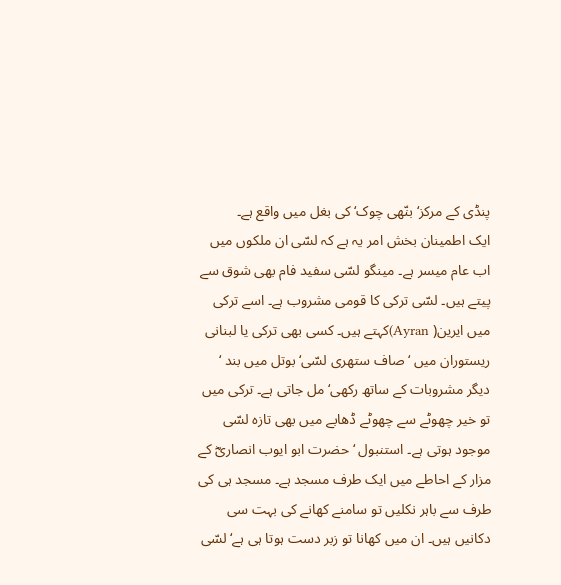پنڈی کے مرکز‘ بنّھی چوک‘ کی بغل میں واقع ہے۔
ایک اطمینان بخش امر یہ ہے کہ لسّی ان ملکوں میں اب عام میسر ہے۔ مینگو لسّی سفید فام بھی شوق سے پیتے ہیں۔ لسّی ترکی کا قومی مشروب ہے۔ اسے ترکی میں ایرین( Ayran)کہتے ہیں۔ کسی بھی ترکی یا لبنانی ریستوران میں ‘ صاف ستھری لسّی‘ بوتل میں بند ‘ دیگر مشروبات کے ساتھ رکھی‘ مل جاتی ہے۔ ترکی میں تو خیر چھوٹے سے چھوٹے ڈھابے میں بھی تازہ لسّی موجود ہوتی ہے۔ استنبول ‘ حضرت ابو ایوب انصاریؓ کے مزار کے احاطے میں ایک طرف مسجد ہے۔ مسجد ہی کی طرف سے باہر نکلیں تو سامنے کھانے کی بہت سی دکانیں ہیں۔ ان میں کھانا تو زبر دست ہوتا ہی ہے‘ لسّی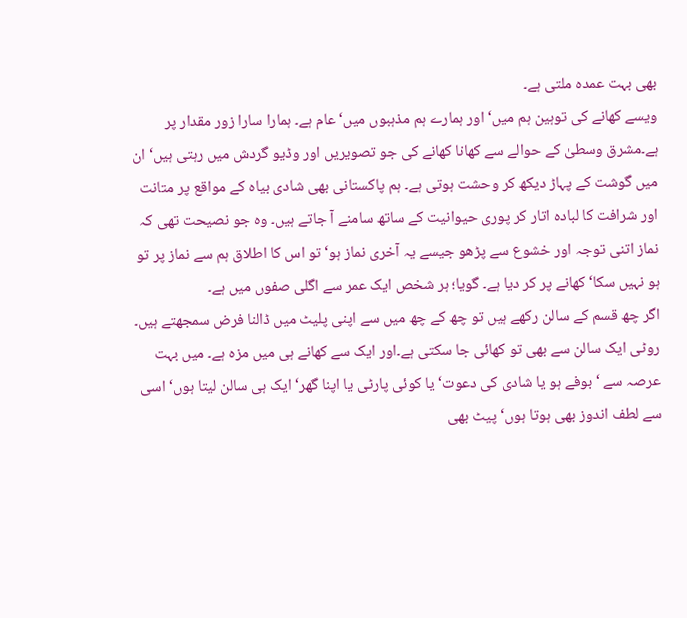بھی بہت عمدہ ملتی ہے۔
ویسے کھانے کی توہین ہم میں‘ اور ہمارے ہم مذہبوں میں‘ عام ہے۔ ہمارا سارا زور مقدار پر ہے۔مشرق وسطیٰ کے حوالے سے کھانا کھانے کی جو تصویریں اور وڈیو گردش میں رہتی ہیں‘ ان میں گوشت کے پہاڑ دیکھ کر وحشت ہوتی ہے۔ ہم پاکستانی بھی شادی بیاہ کے مواقع پر متانت اور شرافت کا لبادہ اتار کر پوری حیوانیت کے ساتھ سامنے آ جاتے ہیں۔ وہ جو نصیحت تھی کہ نماز اتنی توجہ اور خشوع سے پڑھو جیسے یہ آخری نماز ہو‘ تو اس کا اطلاق ہم سے نماز پر تو ہو نہیں سکا‘ کھانے پر کر دیا ہے۔ گویا؛ ہر شخص ایک عمر سے اگلی صفوں میں ہے۔
اگر چھ قسم کے سالن رکھے ہیں تو چھ کے چھ میں سے اپنی پلیٹ میں ڈالنا فرض سمجھتے ہیں۔ روٹی ایک سالن سے بھی تو کھائی جا سکتی ہے۔اور ایک سے کھانے ہی میں مزہ ہے۔ میں بہت عرصہ سے ‘ بوفے ہو یا شادی کی دعوت‘ یا کوئی پارٹی یا اپنا گھر‘ ایک ہی سالن لیتا ہوں‘ اسی سے لطف اندوز بھی ہوتا ہوں‘ پیٹ بھی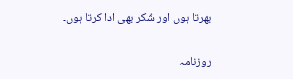بھرتا ہوں اور شُکر بھی ادا کرتا ہوں۔

روزنامہ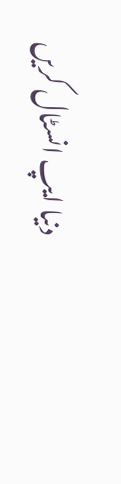دنیا ایپ انسٹال کریں